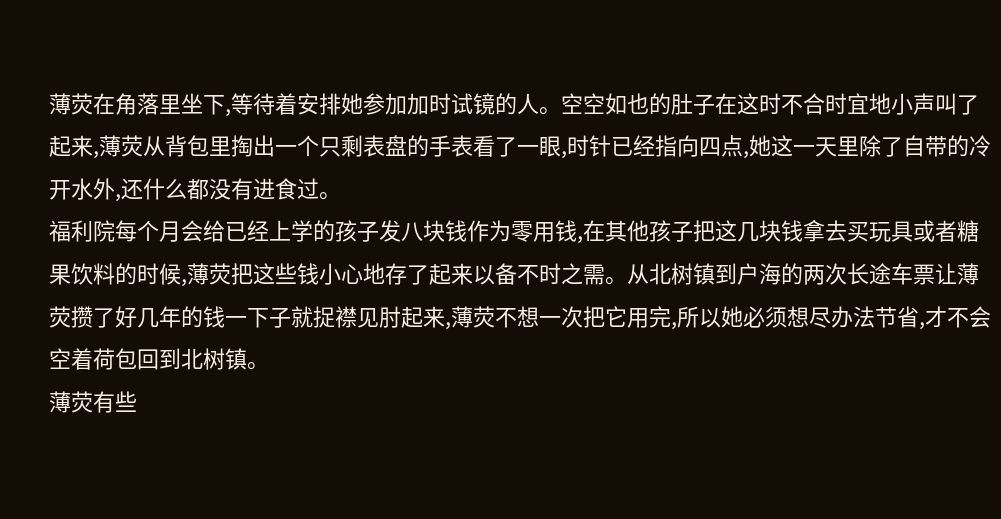薄荧在角落里坐下,等待着安排她参加加时试镜的人。空空如也的肚子在这时不合时宜地小声叫了起来,薄荧从背包里掏出一个只剩表盘的手表看了一眼,时针已经指向四点,她这一天里除了自带的冷开水外,还什么都没有进食过。
福利院每个月会给已经上学的孩子发八块钱作为零用钱,在其他孩子把这几块钱拿去买玩具或者糖果饮料的时候,薄荧把这些钱小心地存了起来以备不时之需。从北树镇到户海的两次长途车票让薄荧攒了好几年的钱一下子就捉襟见肘起来,薄荧不想一次把它用完,所以她必须想尽办法节省,才不会空着荷包回到北树镇。
薄荧有些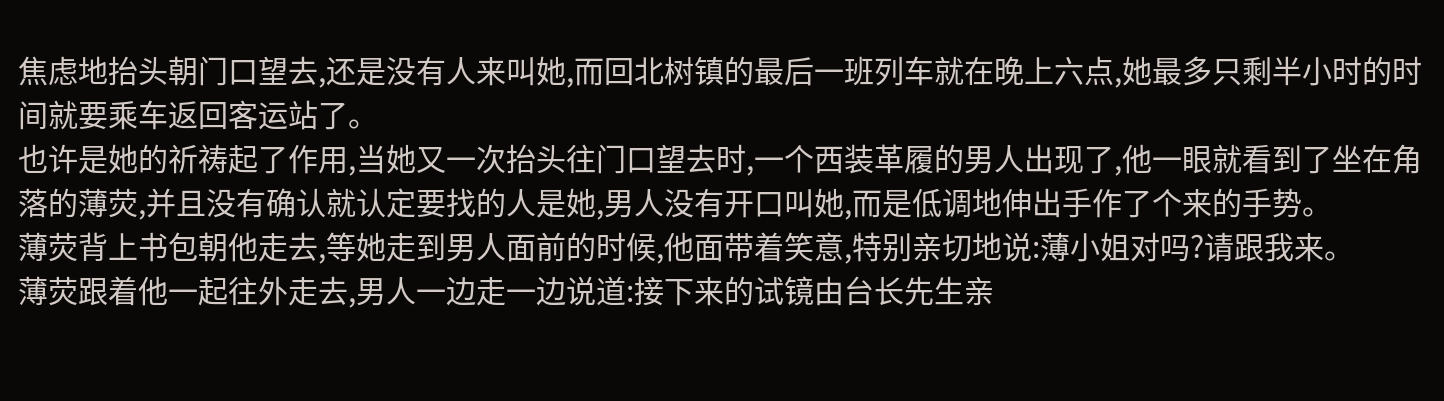焦虑地抬头朝门口望去,还是没有人来叫她,而回北树镇的最后一班列车就在晚上六点,她最多只剩半小时的时间就要乘车返回客运站了。
也许是她的祈祷起了作用,当她又一次抬头往门口望去时,一个西装革履的男人出现了,他一眼就看到了坐在角落的薄荧,并且没有确认就认定要找的人是她,男人没有开口叫她,而是低调地伸出手作了个来的手势。
薄荧背上书包朝他走去,等她走到男人面前的时候,他面带着笑意,特别亲切地说:薄小姐对吗?请跟我来。
薄荧跟着他一起往外走去,男人一边走一边说道:接下来的试镜由台长先生亲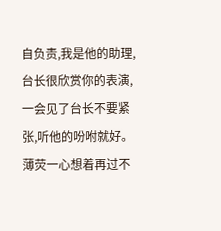自负责,我是他的助理,台长很欣赏你的表演,一会见了台长不要紧张,听他的吩咐就好。
薄荧一心想着再过不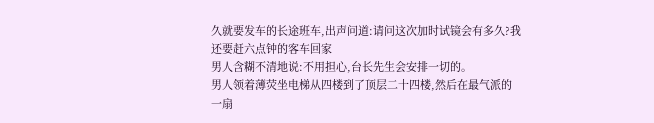久就要发车的长途班车,出声问道:请问这次加时试镜会有多久?我还要赶六点钟的客车回家
男人含糊不清地说:不用担心,台长先生会安排一切的。
男人领着薄荧坐电梯从四楼到了顶层二十四楼,然后在最气派的一扇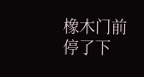橡木门前停了下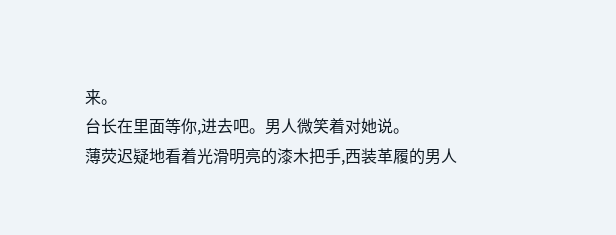来。
台长在里面等你,进去吧。男人微笑着对她说。
薄荧迟疑地看着光滑明亮的漆木把手,西装革履的男人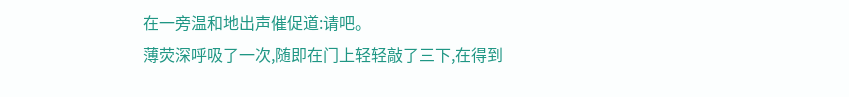在一旁温和地出声催促道:请吧。
薄荧深呼吸了一次,随即在门上轻轻敲了三下,在得到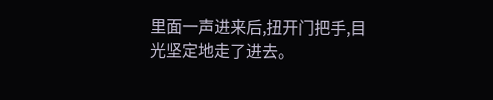里面一声进来后,扭开门把手,目光坚定地走了进去。